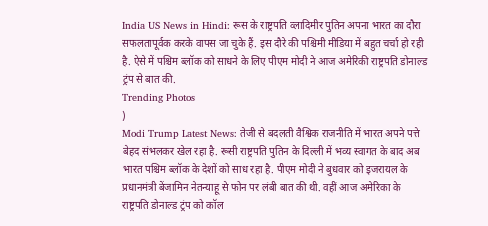India US News in Hindi: रूस के राष्ट्रपति व्लादिमीर पुतिन अपना भारत का दौरा सफलतापूर्वक करके वापस जा चुके हैं. इस दौरे की पश्चिमी मीडिया में बहुत चर्चा हो रही है. ऐसे में पश्चिम ब्लॉक को साधने के लिए पीएम मोदी ने आज अमेरिकी राष्ट्रपति डोनाल्ड ट्रंप से बात की.
Trending Photos
)
Modi Trump Latest News: तेजी से बदलती वैश्विक राजनीति में भारत अपने पत्ते बेहद संभलकर खेल रहा है. रूसी राष्ट्रपति पुतिन के दिल्ली में भव्य स्वागत के बाद अब भारत पश्चिम ब्लॉक के देशों को साध रहा है. पीएम मोदी ने बुधवार को इजरायल के प्रधानमंत्री बेंजामिन नेतन्याहू से फोन पर लंबी बात की थी. वहीं आज अमेरिका के राष्ट्रपति डोनाल्ड ट्रंप को कॉल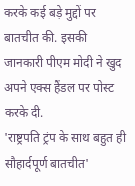करके कई बड़े मुद्दों पर बातचीत की. इसकी जानकारी पीएम मोदी ने खुद अपने एक्स हैंडल पर पोस्ट करके दी.
'राष्ट्रपति ट्रंप के साथ बहुत ही सौहार्दपूर्ण बातचीत'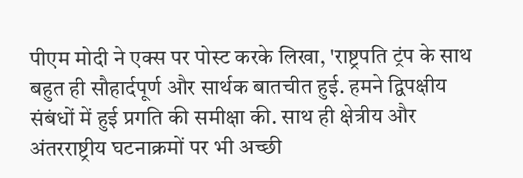पीएम मोदी ने एक्स पर पोस्ट करके लिखा, 'राष्ट्रपति ट्रंप के साथ बहुत ही सौहार्दपूर्ण और सार्थक बातचीत हुई. हमने द्विपक्षीय संबंधों में हुई प्रगति की समीक्षा की. साथ ही क्षेत्रीय और अंतरराष्ट्रीय घटनाक्रमों पर भी अच्छी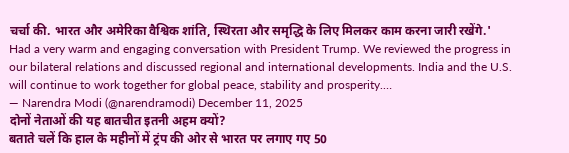चर्चा की. भारत और अमेरिका वैश्विक शांति, स्थिरता और समृद्धि के लिए मिलकर काम करना जारी रखेंगे.'
Had a very warm and engaging conversation with President Trump. We reviewed the progress in our bilateral relations and discussed regional and international developments. India and the U.S. will continue to work together for global peace, stability and prosperity.…
— Narendra Modi (@narendramodi) December 11, 2025
दोनों नेताओं की यह बातचीत इतनी अहम क्यों?
बताते चलें कि हाल के महीनों में ट्रंप की ओर से भारत पर लगाए गए 50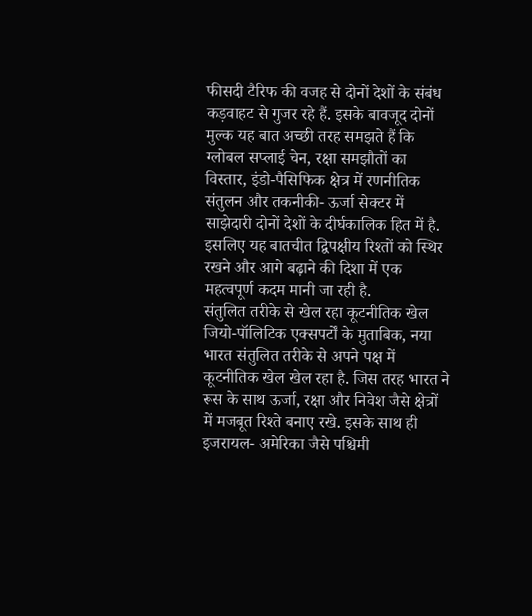फीसदी टैरिफ की वजह से दोनों देशों के संबंध कड़वाहट से गुजर रहे हैं. इसके बावजूद दोनों मुल्क यह बात अच्छी तरह समझते हैं कि ग्लोबल सप्लाई चेन, रक्षा समझौतों का विस्तार, इंडो-पैसिफिक क्षेत्र में रणनीतिक संतुलन और तकनीकी- ऊर्जा सेक्टर में साझेदारी दोनों देशों के दीर्घकालिक हित में है. इसलिए यह बातचीत द्विपक्षीय रिश्तों को स्थिर रखने और आगे बढ़ाने की दिशा में एक महत्वपूर्ण कदम मानी जा रही है.
संतुलित तरीके से खेल रहा कूटनीतिक खेल
जियो-पॉलिटिक एक्सपर्टों के मुताबिक, नया भारत संतुलित तरीके से अपने पक्ष में कूटनीतिक खेल खेल रहा है. जिस तरह भारत ने रूस के साथ ऊर्जा, रक्षा और निवेश जैसे क्षेत्रों में मजबूत रिश्ते बनाए रखे. इसके साथ ही इजरायल- अमेरिका जैसे पश्चिमी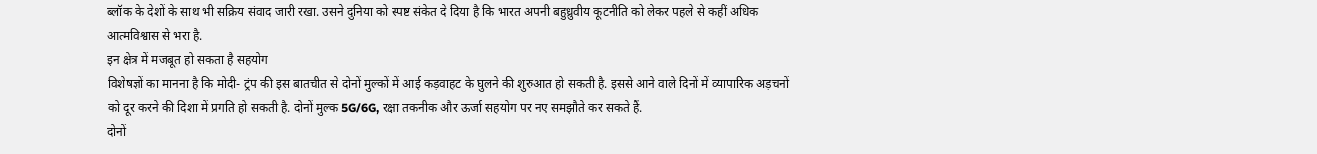ब्लॉक के देशों के साथ भी सक्रिय संवाद जारी रखा. उसने दुनिया को स्पष्ट संकेत दे दिया है कि भारत अपनी बहुध्रुवीय कूटनीति को लेकर पहले से कहीं अधिक आत्मविश्वास से भरा है.
इन क्षेत्र में मजबूत हो सकता है सहयोग
विशेषज्ञों का मानना है कि मोदी- ट्रंप की इस बातचीत से दोनों मुल्कों में आई कड़वाहट के घुलने की शुरुआत हो सकती है. इससे आने वाले दिनों में व्यापारिक अड़चनों को दूर करने की दिशा में प्रगति हो सकती है. दोनों मुल्क 5G/6G, रक्षा तकनीक और ऊर्जा सहयोग पर नए समझौते कर सकते हैं.
दोनों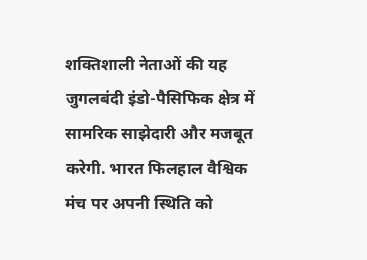शक्तिशाली नेताओं की यह जुगलबंदी इंडो-पैसिफिक क्षेत्र में सामरिक साझेदारी और मजबूत करेगी. भारत फिलहाल वैश्विक मंच पर अपनी स्थिति को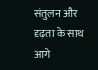संतुलन और दृढ़ता के साथ आगे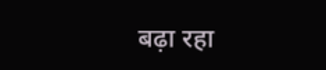बढ़ा रहा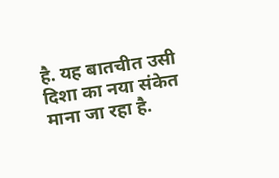है. यह बातचीत उसी दिशा का नया संकेत माना जा रहा है.